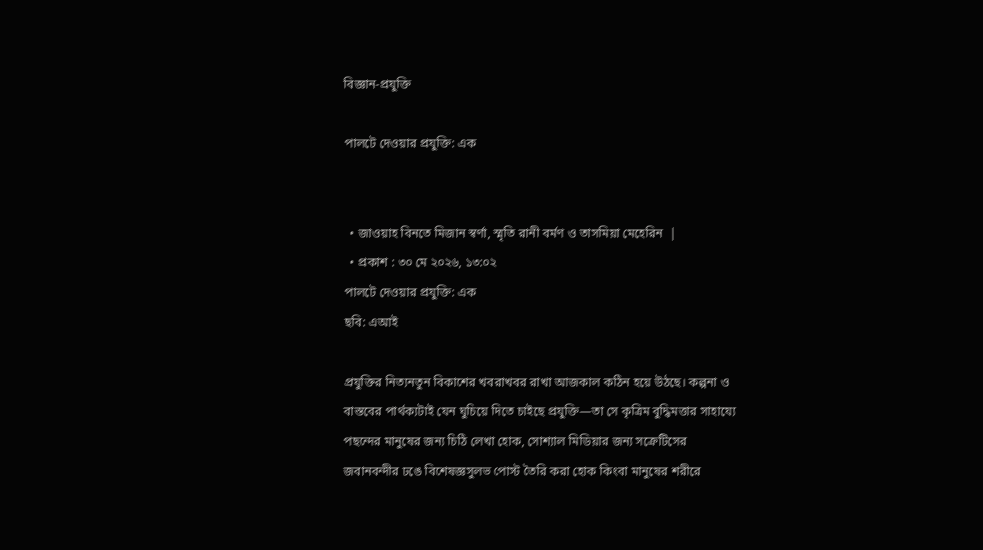বিজ্ঞান-প্রযুক্তি

পালটে দেওয়ার প্রযুক্তি: এক


  • জাওয়াহ বিনতে মিজান স্বর্ণা, স্মৃতি রানী বর্মণ ও তাসমিয়া মেহেরিন  |
  • প্রকাশ : ৩০ মে ২০২৬, ১৩:০২
পালটে দেওয়ার প্রযুক্তি: এক
ছবি: এআই

প্রযুক্তির নিত্যনতুন বিকাশের খবরাখবর রাখা আজকাল কঠিন হয়ে উঠছে। কল্পনা ও বাস্তবের পার্থক্যটাই যেন ঘুচিয়ে দিতে চাইছে প্রযুক্তি—তা সে কৃত্রিম বুদ্ধিমত্তার সাহায্যে পছন্দের মানুষের জন্য চিঠি লেখা হোক, সোশ্যাল মিডিয়ার জন্য সক্রেটিসের জবানবন্দীর ঢঙে বিশেষজ্ঞসুলভ পোস্ট তৈরি করা হোক কিংবা মানুষের শরীরে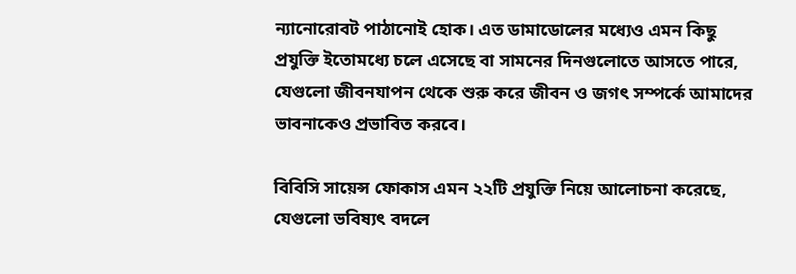ন্যানোরোবট পাঠানোই হোক। এত ডামাডোলের মধ্যেও এমন কিছু প্রযুক্তি ইতোমধ্যে চলে এসেছে বা সামনের দিনগুলোতে আসতে পারে, যেগুলো জীবনযাপন থেকে শুরু করে জীবন ও জগৎ সম্পর্কে আমাদের ভাবনাকেও প্রভাবিত করবে।

বিবিসি সায়েন্স ফোকাস এমন ২২টি প্রযুক্তি নিয়ে আলোচনা করেছে, যেগুলো ভবিষ্যৎ বদলে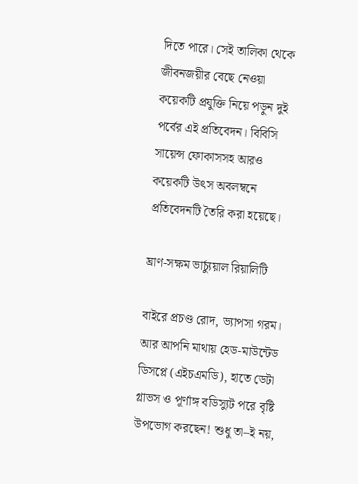দিতে পারে। সেই তালিকা থেকে জীবনজয়ীর বেছে নেওয়া কয়েকটি প্রযুক্তি নিয়ে পড়ুন দুই পর্বের এই প্রতিবেদন। বিবিসি সায়েন্স ফোকাসসহ আরও কয়েকটি উৎস অবলম্বনে প্রতিবেদনটি তৈরি করা হয়েছে।

ঘ্রাণ-সক্ষম ভার্চ্যুয়াল রিয়ালিটি

বাইরে প্রচণ্ড রোদ, ভ্যাপসা গরম। আর আপনি মাথায় হেড-মাউন্টেড ডিসপ্লে (এইচএমডি), হাতে ডেটা গ্লাভস ও পূর্ণাঙ্গ বডিস্যুট পরে বৃষ্টি উপভোগ করছেন! শুধু তা–ই নয়,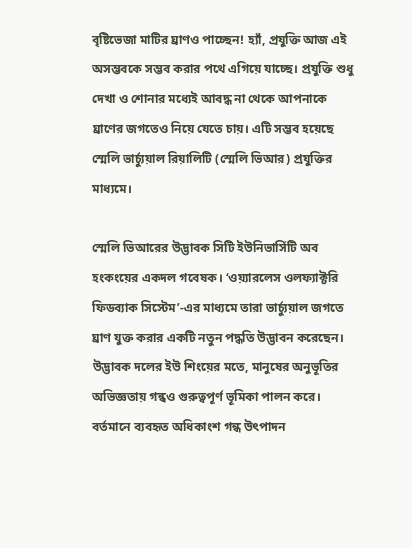বৃষ্টিভেজা মাটির ঘ্রাণও পাচ্ছেন! হ্যাঁ, প্রযুক্তি আজ এই অসম্ভবকে সম্ভব করার পথে এগিয়ে যাচ্ছে। প্রযুক্তি শুধু দেখা ও শোনার মধ্যেই আবদ্ধ না থেকে আপনাকে ঘ্রাণের জগতেও নিয়ে যেতে চায়। এটি সম্ভব হয়েছে স্মেলি ভার্চ্যুয়াল রিয়ালিটি (স্মেলি ভিআর) প্রযুক্তির মাধ্যমে।

স্মেলি ভিআরের উদ্ভাবক সিটি ইউনিভার্সিটি অব হংকংয়ের একদল গবেষক। ‘ওয়্যারলেস ওলফ্যাক্টরি ফিডব্যাক সিস্টেম’-এর মাধ্যমে তারা ভার্চ্যুয়াল জগতে ঘ্রাণ যুক্ত করার একটি নতুন পদ্ধতি উদ্ভাবন করেছেন। উদ্ভাবক দলের ইউ শিংয়ের মতে, মানুষের অনুভূতির অভিজ্ঞতায় গন্ধও গুরুত্বপূর্ণ ভূমিকা পালন করে। বর্তমানে ব্যবহৃত অধিকাংশ গন্ধ উৎপাদন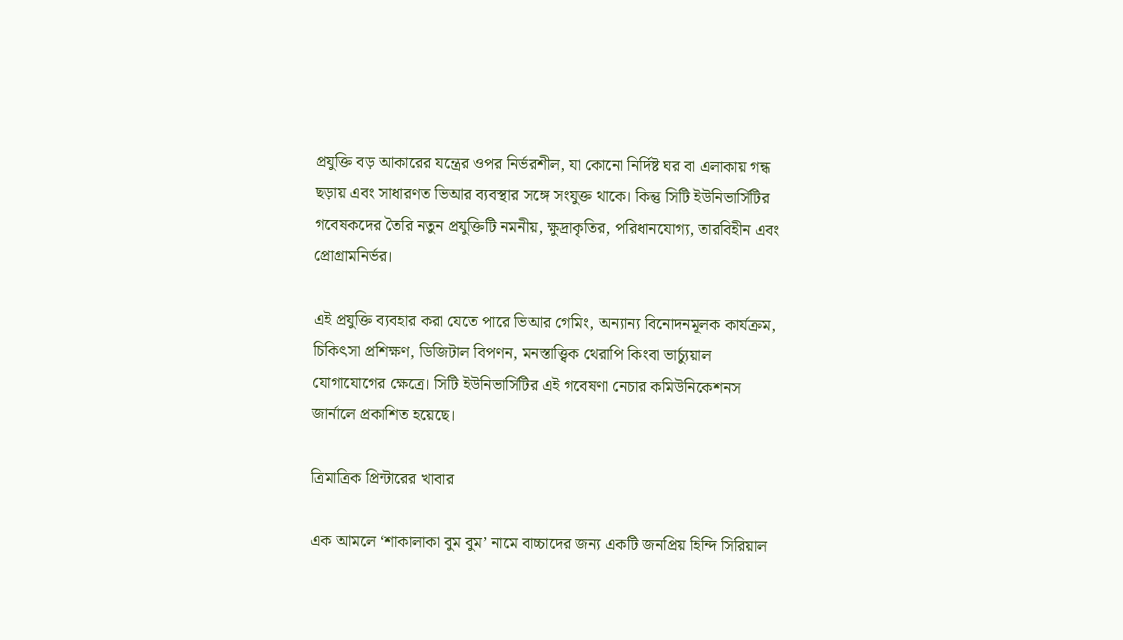প্রযুক্তি বড় আকারের যন্ত্রের ওপর নির্ভরশীল, যা কোনো নির্দিষ্ট ঘর বা এলাকায় গন্ধ ছড়ায় এবং সাধারণত ভিআর ব্যবস্থার সঙ্গে সংযুক্ত থাকে। কিন্তু সিটি ইউনিভার্সিটির গবেষকদের তৈরি নতুন প্রযুক্তিটি নমনীয়, ক্ষুদ্রাকৃতির, পরিধানযোগ্য, তারবিহীন এবং প্রোগ্রামনির্ভর।

এই প্রযুক্তি ব্যবহার করা যেতে পারে ভিআর গেমিং, অন্যান্য বিনোদনমূলক কার্যক্রম, চিকিৎসা প্রশিক্ষণ, ডিজিটাল বিপণন, মনস্তাত্ত্বিক থেরাপি কিংবা ভার্চ্যুয়াল যোগাযোগের ক্ষেত্রে। সিটি ইউনিভার্সিটির এই গবেষণা নেচার কমিউনিকেশনস জার্নালে প্রকাশিত হয়েছে।

ত্রিমাত্রিক প্রিন্টারের খাবার

এক আমলে ‘শাকালাকা বুম বুম’ নামে বাচ্চাদের জন্য একটি জনপ্রিয় হিন্দি সিরিয়াল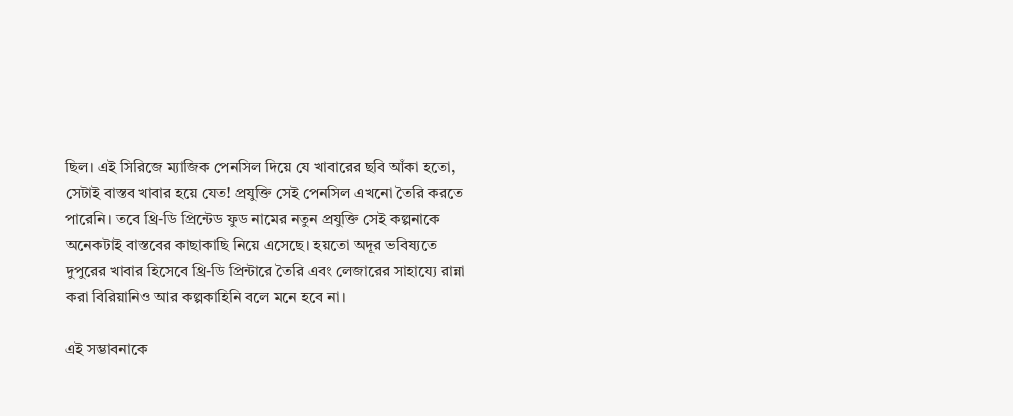ছিল। এই সিরিজে ম্যাজিক পেনসিল দিয়ে যে খাবারের ছবি আঁকা হতো, সেটাই বাস্তব খাবার হয়ে যেত! প্রযুক্তি সেই পেনসিল এখনো তৈরি করতে পারেনি। তবে থ্রি-ডি প্রিন্টেড ফুড নামের নতুন প্রযুক্তি সেই কল্পনাকে অনেকটাই বাস্তবের কাছাকাছি নিয়ে এসেছে। হয়তো অদূর ভবিষ্যতে দুপুরের খাবার হিসেবে থ্রি-ডি প্রিন্টারে তৈরি এবং লেজারের সাহায্যে রান্না করা বিরিয়ানিও আর কল্পকাহিনি বলে মনে হবে না।

এই সম্ভাবনাকে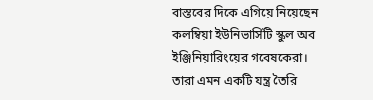বাস্তবের দিকে এগিয়ে নিয়েছেন কলম্বিয়া ইউনিভার্সিটি স্কুল অব ইঞ্জিনিয়ারিংয়ের গবেষকেরা। তারা এমন একটি যন্ত্র তৈরি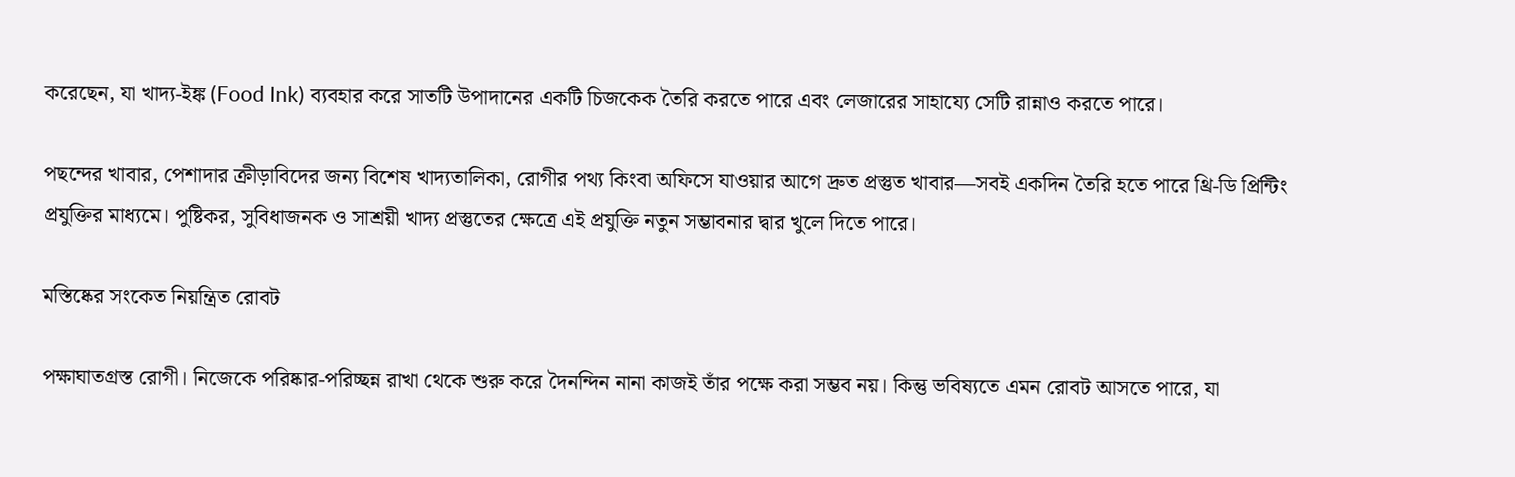করেছেন, যা খাদ্য-ইঙ্ক (Food Ink) ব্যবহার করে সাতটি উপাদানের একটি চিজকেক তৈরি করতে পারে এবং লেজারের সাহায্যে সেটি রান্নাও করতে পারে।

পছন্দের খাবার, পেশাদার ক্রীড়াবিদের জন্য বিশেষ খাদ্যতালিকা, রোগীর পথ্য কিংবা অফিসে যাওয়ার আগে দ্রুত প্রস্তুত খাবার—সবই একদিন তৈরি হতে পারে থ্রি-ডি প্রিন্টিং প্রযুক্তির মাধ্যমে। পুষ্টিকর, সুবিধাজনক ও সাশ্রয়ী খাদ্য প্রস্তুতের ক্ষেত্রে এই প্রযুক্তি নতুন সম্ভাবনার দ্বার খুলে দিতে পারে।

মস্তিষ্কের সংকেত নিয়ন্ত্রিত রোবট

পক্ষাঘাতগ্রস্ত রোগী। নিজেকে পরিষ্কার-পরিচ্ছন্ন রাখা থেকে শুরু করে দৈনন্দিন নানা কাজই তাঁর পক্ষে করা সম্ভব নয়। কিন্তু ভবিষ্যতে এমন রোবট আসতে পারে, যা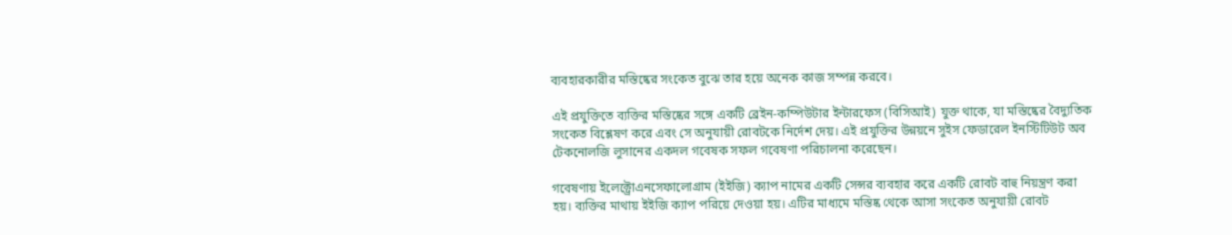ব্যবহারকারীর মস্তিষ্কের সংকেত বুঝে তার হয়ে অনেক কাজ সম্পন্ন করবে।

এই প্রযুক্তিতে ব্যক্তির মস্তিষ্কের সঙ্গে একটি ব্রেইন-কম্পিউটার ইন্টারফেস (বিসিআই) যুক্ত থাকে, যা মস্তিষ্কের বৈদ্যুতিক সংকেত বিশ্লেষণ করে এবং সে অনুযায়ী রোবটকে নির্দেশ দেয়। এই প্রযুক্তির উন্নয়নে সুইস ফেডারেল ইনস্টিটিউট অব টেকনোলজি লুসানের একদল গবেষক সফল গবেষণা পরিচালনা করেছেন।

গবেষণায় ইলেক্ট্রোএনসেফালোগ্রাম (ইইজি) ক্যাপ নামের একটি সেন্সর ব্যবহার করে একটি রোবট বাহু নিয়ন্ত্রণ করা হয়। ব্যক্তির মাথায় ইইজি ক্যাপ পরিয়ে দেওয়া হয়। এটির মাধ্যমে মস্তিষ্ক থেকে আসা সংকেত অনুযায়ী রোবট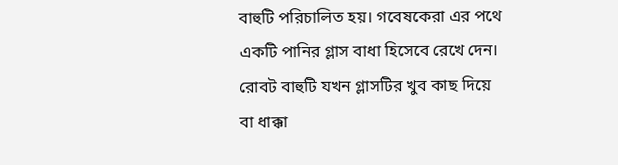বাহুটি পরিচালিত হয়। গবেষকেরা এর পথে একটি পানির গ্লাস বাধা হিসেবে রেখে দেন। রোবট বাহুটি যখন গ্লাসটির খুব কাছ দিয়ে বা ধাক্কা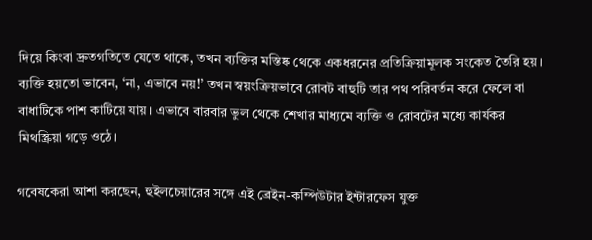দিয়ে কিংবা দ্রুতগতিতে যেতে থাকে, তখন ব্যক্তির মস্তিষ্ক থেকে একধরনের প্রতিক্রিয়ামূলক সংকেত তৈরি হয়। ব্যক্তি হয়তো ভাবেন, ‘না, এভাবে নয়!’ তখন স্বয়ংক্রিয়ভাবে রোবট বাহুটি তার পথ পরিবর্তন করে ফেলে বা বাধাটিকে পাশ কাটিয়ে যায়। এভাবে বারবার ভুল থেকে শেখার মাধ্যমে ব্যক্তি ও রোবটের মধ্যে কার্যকর মিথস্ক্রিয়া গড়ে ওঠে।

গবেষকেরা আশা করছেন, হুইলচেয়ারের সঙ্গে এই ব্রেইন-কম্পিউটার ইন্টারফেস যুক্ত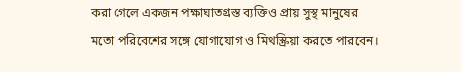করা গেলে একজন পক্ষাঘাতগ্রস্ত ব্যক্তিও প্রায় সুস্থ মানুষের মতো পরিবেশের সঙ্গে যোগাযোগ ও মিথস্ক্রিয়া করতে পারবেন।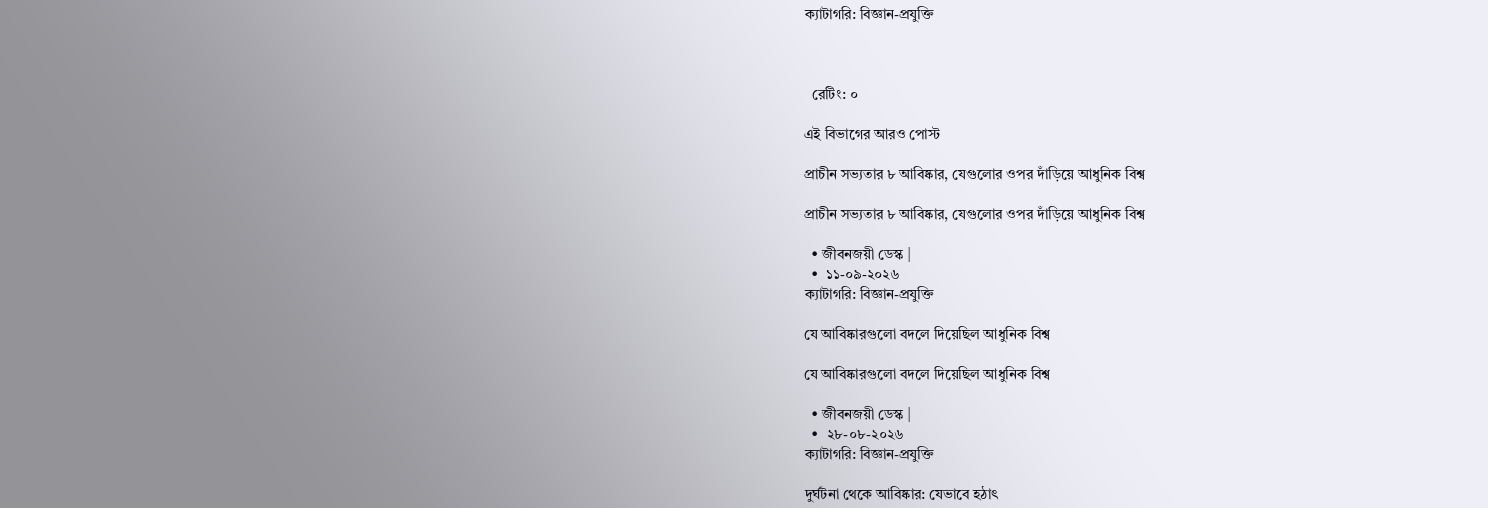ক্যাটাগরি: বিজ্ঞান-প্রযুক্তি



  রেটিং: ০

এই বিভাগের আরও পোস্ট

প্রাচীন সভ্যতার ৮ আবিষ্কার, যেগুলোর ওপর দাঁড়িয়ে আধুনিক বিশ্ব

প্রাচীন সভ্যতার ৮ আবিষ্কার, যেগুলোর ওপর দাঁড়িয়ে আধুনিক বিশ্ব

  • জীবনজয়ী ডেস্ক |
  •  ১১-০৯-২০২৬
ক্যাটাগরি: বিজ্ঞান-প্রযুক্তি

যে আবিষ্কারগুলো বদলে দিয়েছিল আধুনিক বিশ্ব

যে আবিষ্কারগুলো বদলে দিয়েছিল আধুনিক বিশ্ব

  • জীবনজয়ী ডেস্ক |
  •  ২৮-০৮-২০২৬
ক্যাটাগরি: বিজ্ঞান-প্রযুক্তি

দুর্ঘটনা থেকে আবিষ্কার: যেভাবে হঠাৎ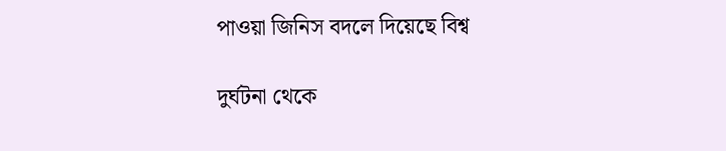পাওয়া জিনিস বদলে দিয়েছে বিশ্ব

দুর্ঘটনা থেকে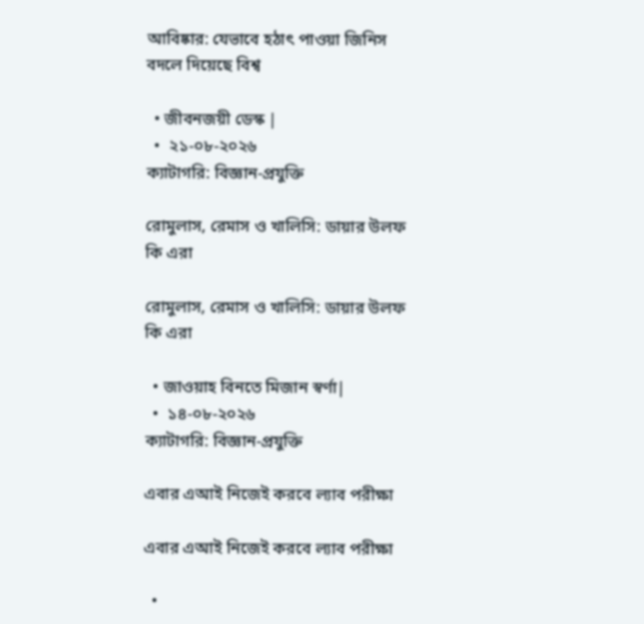আবিষ্কার: যেভাবে হঠাৎ পাওয়া জিনিস বদলে দিয়েছে বিশ্ব

  • জীবনজয়ী ডেস্ক |
  •  ২১-০৮-২০২৬
ক্যাটাগরি: বিজ্ঞান-প্রযুক্তি

রোমুলাস, রেমাস ও খালিসি: ডায়ার উলফ কি এরা

রোমুলাস, রেমাস ও খালিসি: ডায়ার উলফ কি এরা

  • জাওয়াহ বিনতে মিজান স্বর্ণা|
  •  ১৪-০৮-২০২৬
ক্যাটাগরি: বিজ্ঞান-প্রযুক্তি

এবার এআই নিজেই করবে ল্যাব পরীক্ষা

এবার এআই নিজেই করবে ল্যাব পরীক্ষা

  •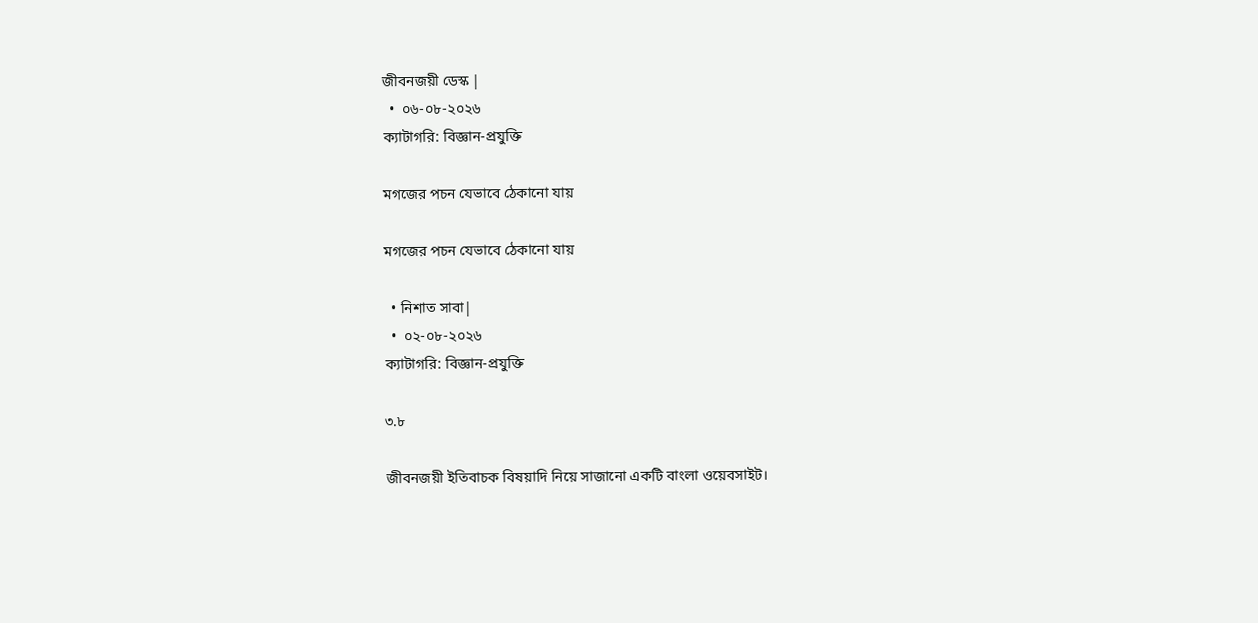জীবনজয়ী ডেস্ক |
  •  ০৬-০৮-২০২৬
ক্যাটাগরি: বিজ্ঞান-প্রযুক্তি

মগজের পচন যেভাবে ঠেকানো যায়

মগজের পচন যেভাবে ঠেকানো যায়

  • নিশাত সাবা|
  •  ০২-০৮-২০২৬
ক্যাটাগরি: বিজ্ঞান-প্রযুক্তি

৩.৮

জীবনজয়ী ইতিবাচক বিষয়াদি নিয়ে সাজানো একটি বাংলা ওয়েবসাইট।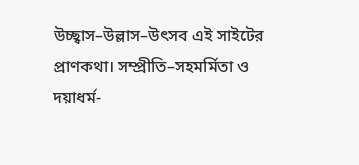উচ্ছ্বাস–উল্লাস–উৎসব এই সাইটের প্রাণকথা। সম্প্রীতি–সহমর্মিতা ও দয়াধর্ম-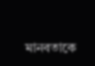মানবতাকে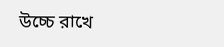উচ্চে রাখে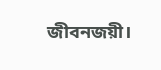জীবনজয়ী।